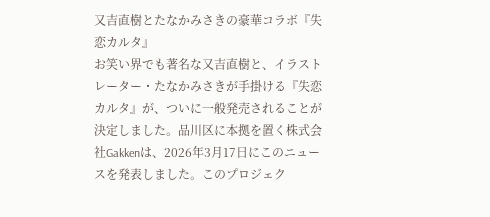又吉直樹とたなかみさきの豪華コラボ『失恋カルタ』
お笑い界でも著名な又吉直樹と、イラストレーター・たなかみさきが手掛ける『失恋カルタ』が、ついに一般発売されることが決定しました。品川区に本拠を置く株式会社Gakkenは、2026年3月17日にこのニュースを発表しました。このプロジェク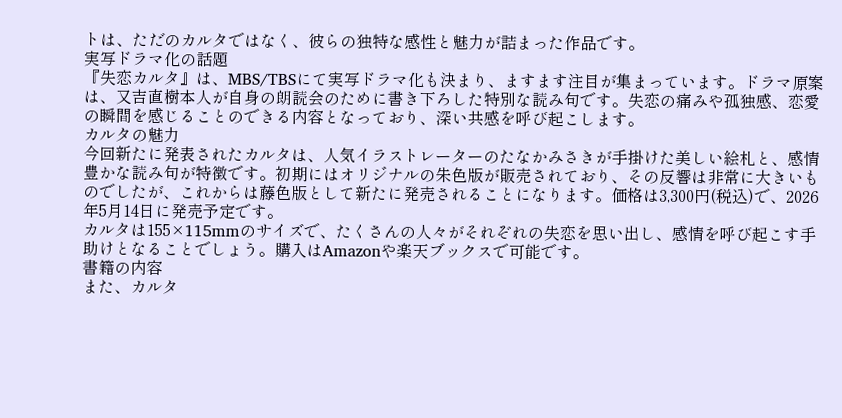トは、ただのカルタではなく、彼らの独特な感性と魅力が詰まった作品です。
実写ドラマ化の話題
『失恋カルタ』は、MBS/TBSにて実写ドラマ化も決まり、ますます注目が集まっています。ドラマ原案は、又吉直樹本人が自身の朗読会のために書き下ろした特別な読み句です。失恋の痛みや孤独感、恋愛の瞬間を感じることのできる内容となっており、深い共感を呼び起こします。
カルタの魅力
今回新たに発表されたカルタは、人気イラストレーターのたなかみさきが手掛けた美しい絵札と、感情豊かな読み句が特徴です。初期にはオリジナルの朱色版が販売されており、その反響は非常に大きいものでしたが、これからは藤色版として新たに発売されることになります。価格は3,300円(税込)で、2026年5月14日に発売予定です。
カルタは155×115mmのサイズで、たくさんの人々がそれぞれの失恋を思い出し、感情を呼び起こす手助けとなることでしょう。購入はAmazonや楽天ブックスで可能です。
書籍の内容
また、カルタ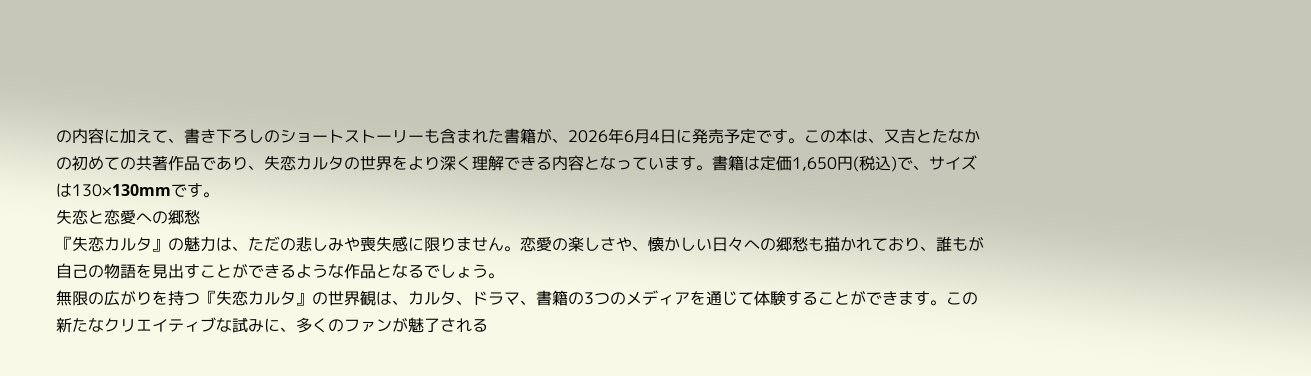の内容に加えて、書き下ろしのショートストーリーも含まれた書籍が、2026年6月4日に発売予定です。この本は、又吉とたなかの初めての共著作品であり、失恋カルタの世界をより深く理解できる内容となっています。書籍は定価1,650円(税込)で、サイズは130×130mmです。
失恋と恋愛への郷愁
『失恋カルタ』の魅力は、ただの悲しみや喪失感に限りません。恋愛の楽しさや、懐かしい日々への郷愁も描かれており、誰もが自己の物語を見出すことができるような作品となるでしょう。
無限の広がりを持つ『失恋カルタ』の世界観は、カルタ、ドラマ、書籍の3つのメディアを通じて体験することができます。この新たなクリエイティブな試みに、多くのファンが魅了される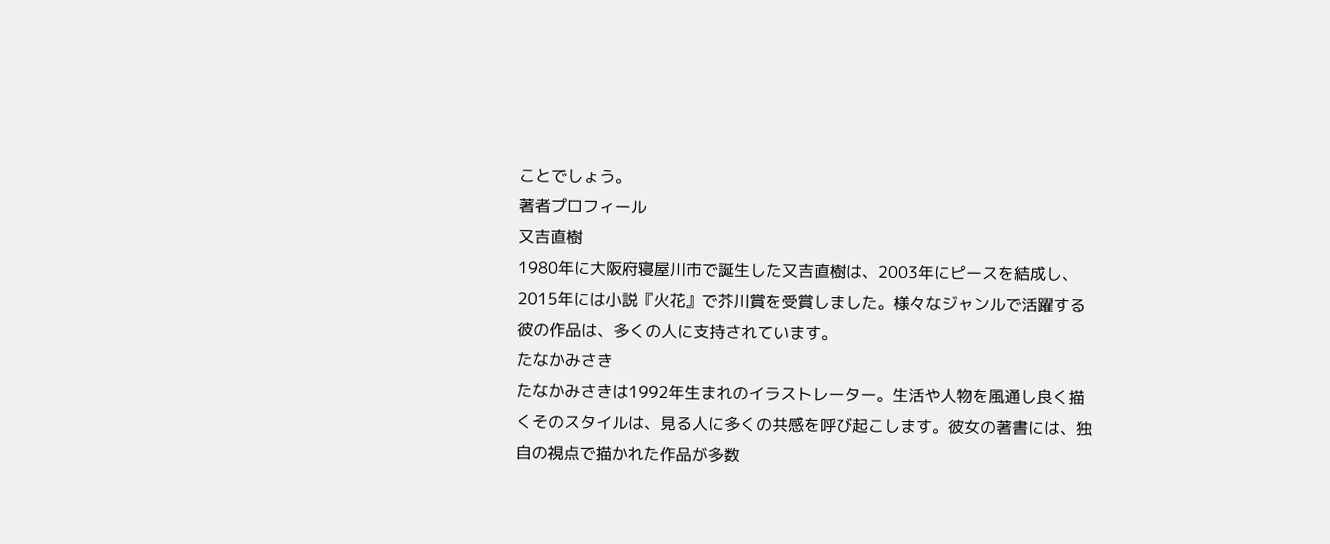ことでしょう。
著者プロフィール
又吉直樹
1980年に大阪府寝屋川市で誕生した又吉直樹は、2003年にピースを結成し、2015年には小説『火花』で芥川賞を受賞しました。様々なジャンルで活躍する彼の作品は、多くの人に支持されています。
たなかみさき
たなかみさきは1992年生まれのイラストレーター。生活や人物を風通し良く描くそのスタイルは、見る人に多くの共感を呼び起こします。彼女の著書には、独自の視点で描かれた作品が多数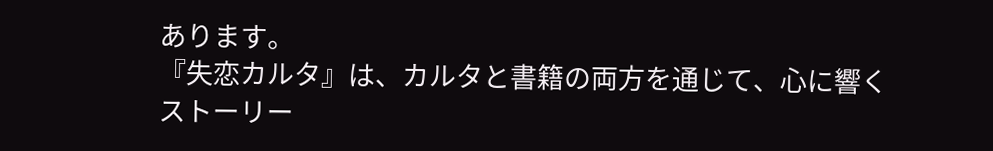あります。
『失恋カルタ』は、カルタと書籍の両方を通じて、心に響くストーリー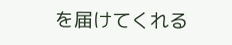を届けてくれる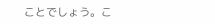ことでしょう。こ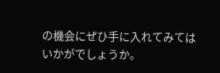の機会にぜひ手に入れてみてはいかがでしょうか。